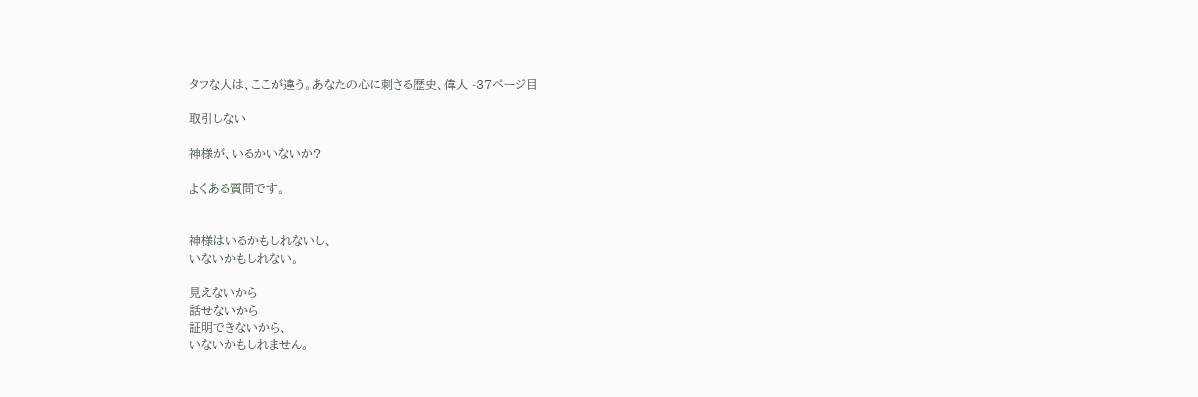タフな人は、ここが違う。あなたの心に刺さる歴史、偉人 -37ページ目

取引しない

神様が、いるかいないか?

よくある質問です。


神様はいるかもしれないし、
いないかもしれない。

見えないから
話せないから
証明できないから、
いないかもしれません。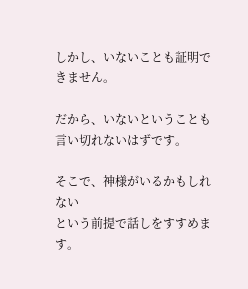しかし、いないことも証明できません。

だから、いないということも言い切れないはずです。

そこで、神様がいるかもしれない
という前提で話しをすすめます。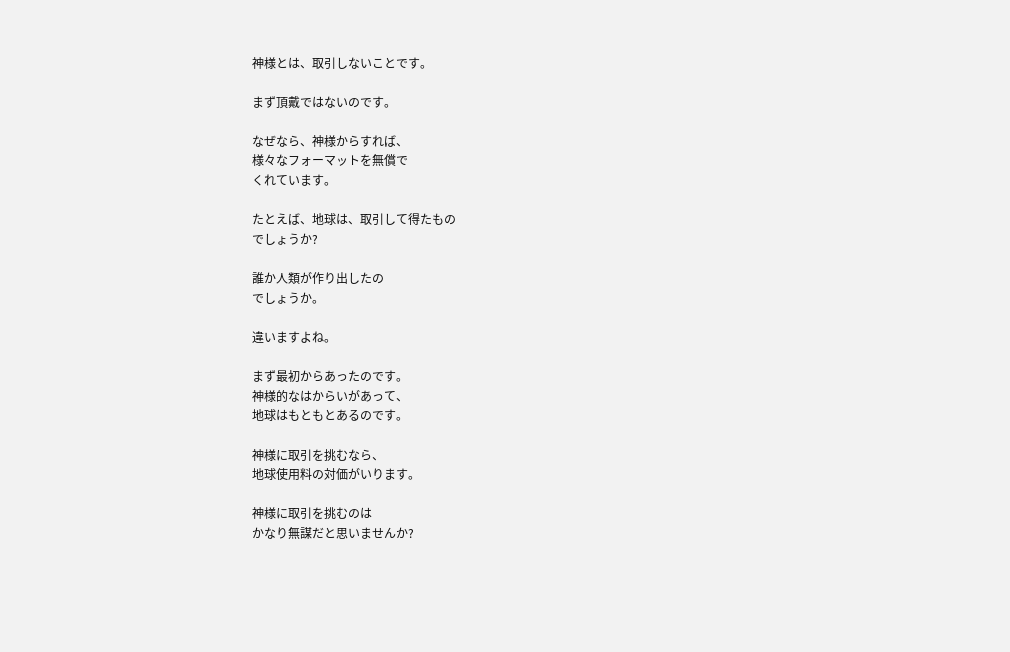神様とは、取引しないことです。

まず頂戴ではないのです。

なぜなら、神様からすれば、
様々なフォーマットを無償で
くれています。

たとえば、地球は、取引して得たもの
でしょうか?

誰か人類が作り出したの
でしょうか。

違いますよね。

まず最初からあったのです。
神様的なはからいがあって、
地球はもともとあるのです。

神様に取引を挑むなら、
地球使用料の対価がいります。

神様に取引を挑むのは
かなり無謀だと思いませんか?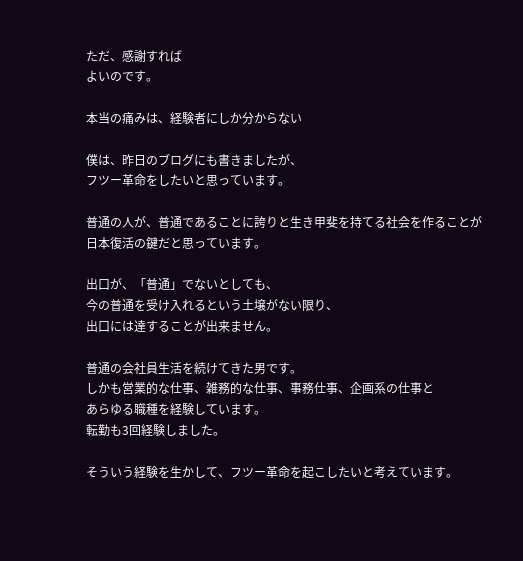ただ、感謝すれば
よいのです。

本当の痛みは、経験者にしか分からない

僕は、昨日のブログにも書きましたが、
フツー革命をしたいと思っています。

普通の人が、普通であることに誇りと生き甲斐を持てる社会を作ることが
日本復活の鍵だと思っています。

出口が、「普通」でないとしても、
今の普通を受け入れるという土壌がない限り、
出口には達することが出来ません。

普通の会社員生活を続けてきた男です。
しかも営業的な仕事、雑務的な仕事、事務仕事、企画系の仕事と
あらゆる職種を経験しています。
転勤も3回経験しました。

そういう経験を生かして、フツー革命を起こしたいと考えています。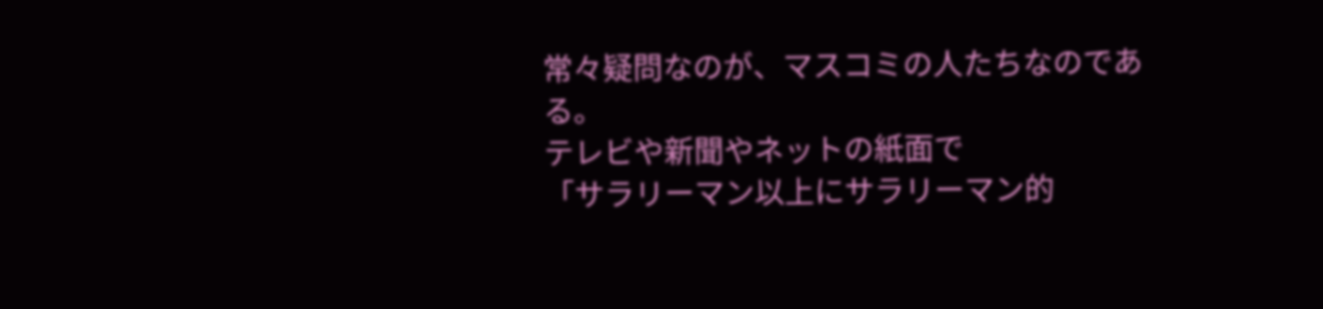常々疑問なのが、マスコミの人たちなのである。
テレビや新聞やネットの紙面で
「サラリーマン以上にサラリーマン的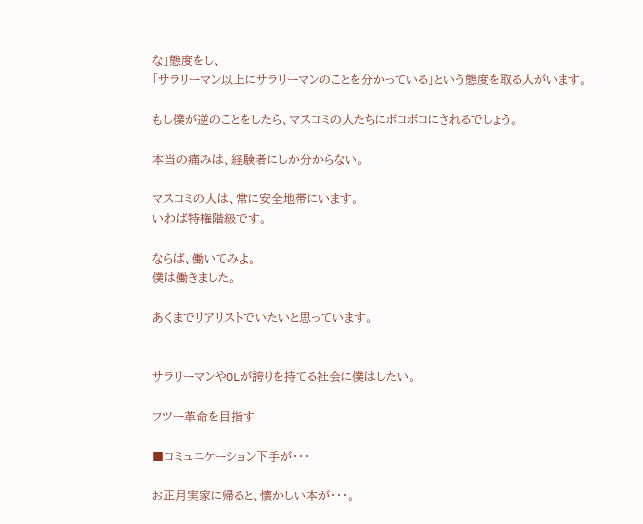な」態度をし、
「サラリーマン以上にサラリーマンのことを分かっている」という態度を取る人がいます。

もし僕が逆のことをしたら、マスコミの人たちにボコボコにされるでしょう。

本当の痛みは、経験者にしか分からない。

マスコミの人は、常に安全地帯にいます。
いわば特権階級です。

ならば、働いてみよ。
僕は働きました。

あくまでリアリストでいたいと思っています。


サラリーマンやOLが誇りを持てる社会に僕はしたい。

フツー革命を目指す

■コミュニケーション下手が・・・

お正月実家に帰ると、懐かしい本が・・・。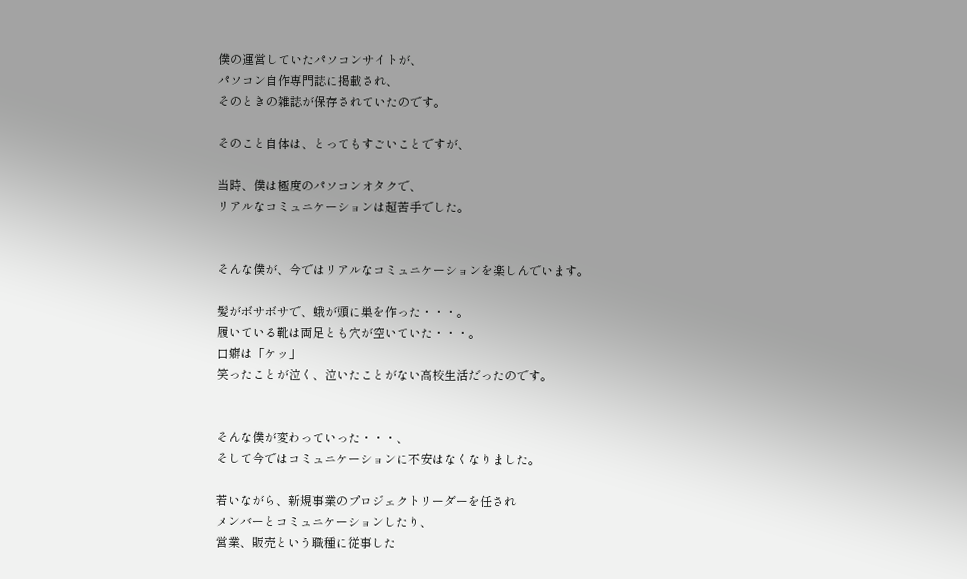僕の運営していたパソコンサイトが、
パソコン自作専門誌に掲載され、
そのときの雑誌が保存されていたのです。

そのこと自体は、とってもすごいことですが、

当時、僕は極度のパソコンオタクで、
リアルなコミュニケーションは超苦手でした。


そんな僕が、今ではリアルなコミュニケーションを楽しんでいます。

髪がボサボサで、蛾が頭に巣を作った・・・。
履いている靴は両足とも穴が空いていた・・・。
口癖は「ケッ」
笑ったことが泣く、泣いたことがない高校生活だったのです。


そんな僕が変わっていった・・・、
そして今ではコミュニケーションに不安はなくなりました。

若いながら、新規事業のプロジェクトリーダーを任され
メンバーとコミュニケーションしたり、
営業、販売という職種に従事した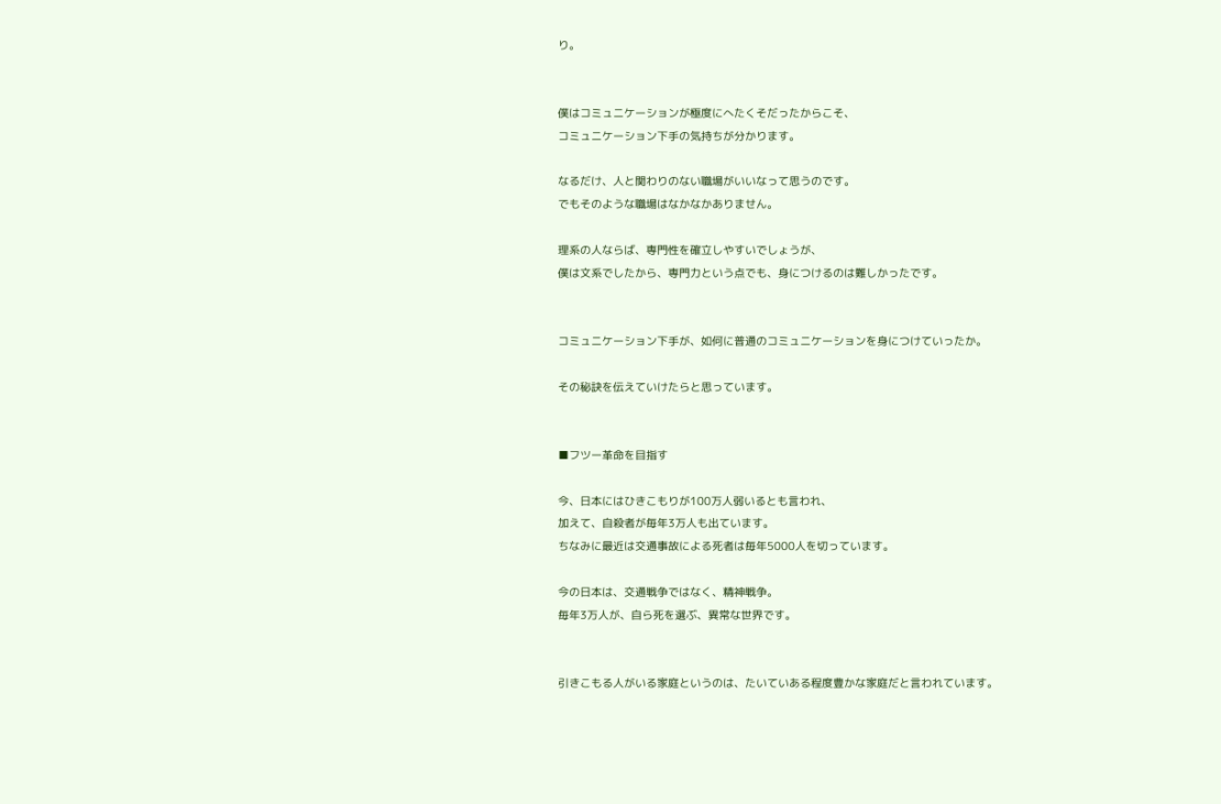り。


僕はコミュニケーションが極度にへたくそだったからこそ、
コミュニケーション下手の気持ちが分かります。

なるだけ、人と関わりのない職場がいいなって思うのです。
でもそのような職場はなかなかありません。

理系の人ならば、専門性を確立しやすいでしょうが、
僕は文系でしたから、専門力という点でも、身につけるのは難しかったです。


コミュニケーション下手が、如何に普通のコミュニケーションを身につけていったか。

その秘訣を伝えていけたらと思っています。


■フツー革命を目指す

今、日本にはひきこもりが100万人弱いるとも言われ、
加えて、自殺者が毎年3万人も出ています。
ちなみに最近は交通事故による死者は毎年5000人を切っています。

今の日本は、交通戦争ではなく、精神戦争。
毎年3万人が、自ら死を選ぶ、異常な世界です。


引きこもる人がいる家庭というのは、たいていある程度豊かな家庭だと言われています。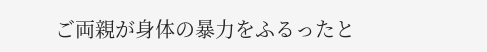ご両親が身体の暴力をふるったと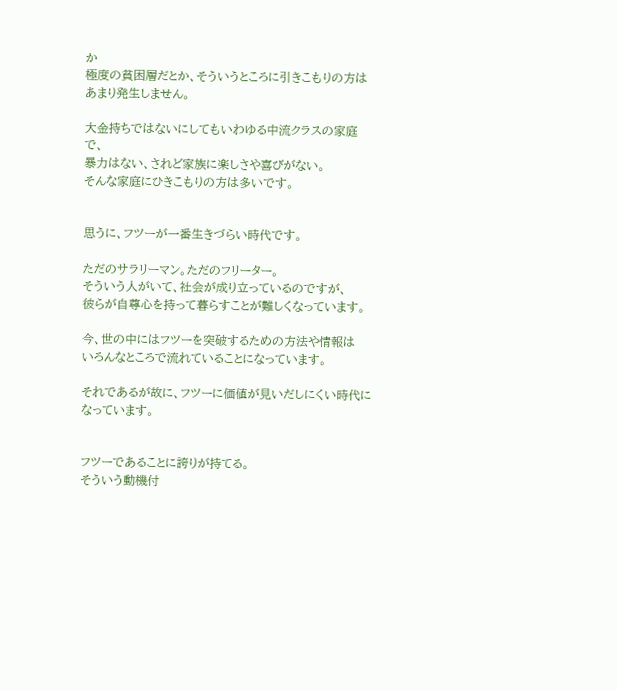か
極度の貧困層だとか、そういうところに引きこもりの方はあまり発生しません。

大金持ちではないにしてもいわゆる中流クラスの家庭で、
暴力はない、されど家族に楽しさや喜びがない。
そんな家庭にひきこもりの方は多いです。


思うに、フツーが一番生きづらい時代です。

ただのサラリーマン。ただのフリーター。
そういう人がいて、社会が成り立っているのですが、
彼らが自尊心を持って暮らすことが難しくなっています。

今、世の中にはフツーを突破するための方法や情報は
いろんなところで流れていることになっています。

それであるが故に、フツーに価値が見いだしにくい時代になっています。


フツーであることに誇りが持てる。
そういう動機付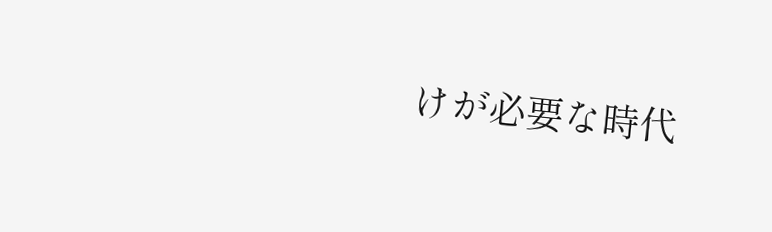けが必要な時代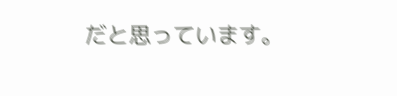だと思っています。